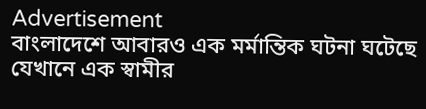Advertisement
বাংলাদেশে আবারও এক মর্মান্তিক ঘটনা ঘটেছে যেখানে এক স্বামীর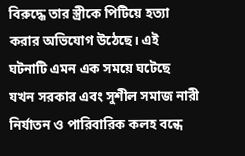বিরুদ্ধে তার স্ত্রীকে পিটিয়ে হত্যা করার অভিযোগ উঠেছে। এই ঘটনাটি এমন এক সময়ে ঘটেছে যখন সরকার এবং সুশীল সমাজ নারী নির্যাতন ও পারিবারিক কলহ বন্ধে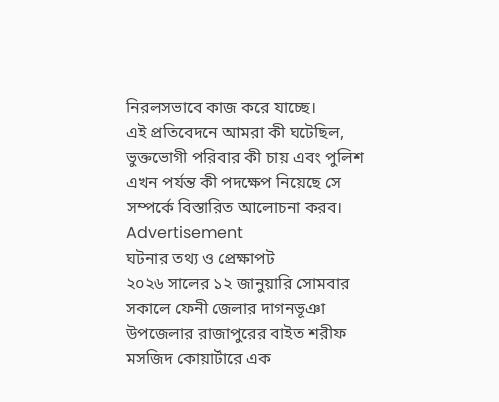নিরলসভাবে কাজ করে যাচ্ছে।
এই প্রতিবেদনে আমরা কী ঘটেছিল, ভুক্তভোগী পরিবার কী চায় এবং পুলিশ এখন পর্যন্ত কী পদক্ষেপ নিয়েছে সে সম্পর্কে বিস্তারিত আলোচনা করব।
Advertisement
ঘটনার তথ্য ও প্রেক্ষাপট
২০২৬ সালের ১২ জানুয়ারি সোমবার সকালে ফেনী জেলার দাগনভূঞা উপজেলার রাজাপুরের বাইত শরীফ মসজিদ কোয়ার্টারে এক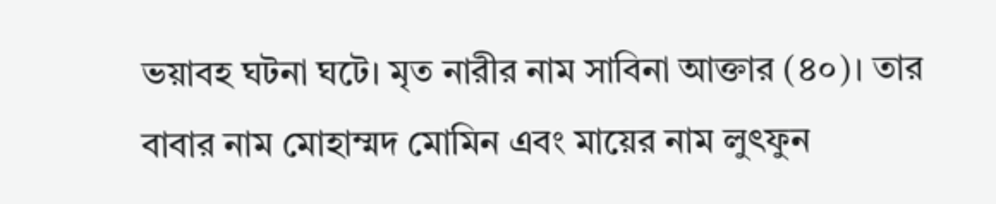ভয়াবহ ঘটনা ঘটে। মৃত নারীর নাম সাবিনা আক্তার (৪০)। তার বাবার নাম মোহাম্মদ মোমিন এবং মায়ের নাম লুৎফুন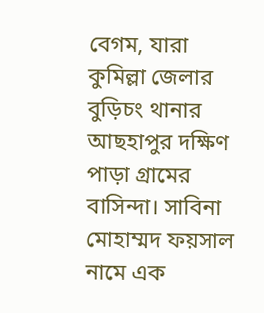বেগম, যারা কুমিল্লা জেলার বুড়িচং থানার আছহাপুর দক্ষিণ পাড়া গ্রামের বাসিন্দা। সাবিনা মোহাম্মদ ফয়সাল নামে এক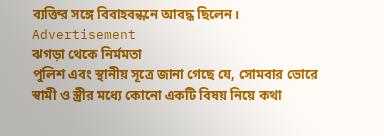ব্যক্তির সঙ্গে বিবাহবন্ধনে আবদ্ধ ছিলেন।
Advertisement
ঝগড়া থেকে নির্মমতা
পুলিশ এবং স্থানীয় সূত্রে জানা গেছে যে, সোমবার ভোরে স্বামী ও স্ত্রীর মধ্যে কোনো একটি বিষয় নিয়ে কথা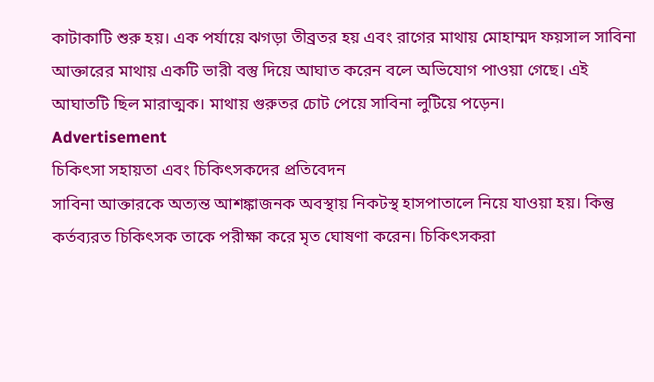কাটাকাটি শুরু হয়। এক পর্যায়ে ঝগড়া তীব্রতর হয় এবং রাগের মাথায় মোহাম্মদ ফয়সাল সাবিনা আক্তারের মাথায় একটি ভারী বস্তু দিয়ে আঘাত করেন বলে অভিযোগ পাওয়া গেছে। এই আঘাতটি ছিল মারাত্মক। মাথায় গুরুতর চোট পেয়ে সাবিনা লুটিয়ে পড়েন।
Advertisement
চিকিৎসা সহায়তা এবং চিকিৎসকদের প্রতিবেদন
সাবিনা আক্তারকে অত্যন্ত আশঙ্কাজনক অবস্থায় নিকটস্থ হাসপাতালে নিয়ে যাওয়া হয়। কিন্তু কর্তব্যরত চিকিৎসক তাকে পরীক্ষা করে মৃত ঘোষণা করেন। চিকিৎসকরা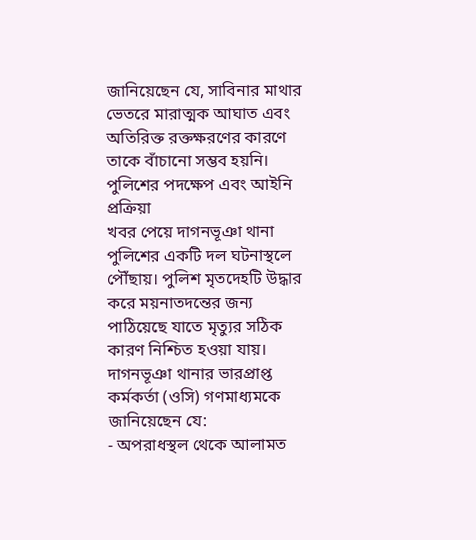জানিয়েছেন যে, সাবিনার মাথার ভেতরে মারাত্মক আঘাত এবং অতিরিক্ত রক্তক্ষরণের কারণে তাকে বাঁচানো সম্ভব হয়নি।
পুলিশের পদক্ষেপ এবং আইনি প্রক্রিয়া
খবর পেয়ে দাগনভূঞা থানা পুলিশের একটি দল ঘটনাস্থলে পৌঁছায়। পুলিশ মৃতদেহটি উদ্ধার করে ময়নাতদন্তের জন্য পাঠিয়েছে যাতে মৃত্যুর সঠিক কারণ নিশ্চিত হওয়া যায়। দাগনভূঞা থানার ভারপ্রাপ্ত কর্মকর্তা (ওসি) গণমাধ্যমকে জানিয়েছেন যে:
- অপরাধস্থল থেকে আলামত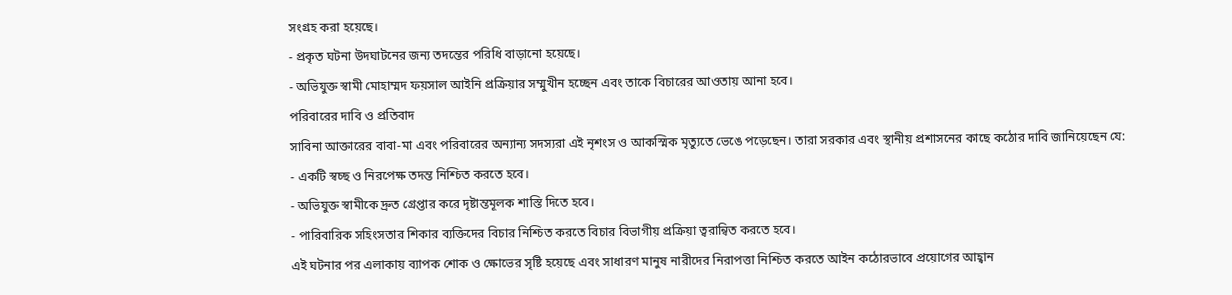সংগ্রহ করা হয়েছে।
- প্রকৃত ঘটনা উদঘাটনের জন্য তদন্তের পরিধি বাড়ানো হয়েছে।
- অভিযুক্ত স্বামী মোহাম্মদ ফয়সাল আইনি প্রক্রিয়ার সম্মুখীন হচ্ছেন এবং তাকে বিচারের আওতায় আনা হবে।
পরিবারের দাবি ও প্রতিবাদ
সাবিনা আক্তারের বাবা-মা এবং পরিবারের অন্যান্য সদস্যরা এই নৃশংস ও আকস্মিক মৃত্যুতে ভেঙে পড়েছেন। তারা সরকার এবং স্থানীয় প্রশাসনের কাছে কঠোর দাবি জানিয়েছেন যে:
- একটি স্বচ্ছ ও নিরপেক্ষ তদন্ত নিশ্চিত করতে হবে।
- অভিযুক্ত স্বামীকে দ্রুত গ্রেপ্তার করে দৃষ্টান্তমূলক শাস্তি দিতে হবে।
- পারিবারিক সহিংসতার শিকার ব্যক্তিদের বিচার নিশ্চিত করতে বিচার বিভাগীয় প্রক্রিয়া ত্বরান্বিত করতে হবে।
এই ঘটনার পর এলাকায় ব্যাপক শোক ও ক্ষোভের সৃষ্টি হয়েছে এবং সাধারণ মানুষ নারীদের নিরাপত্তা নিশ্চিত করতে আইন কঠোরভাবে প্রয়োগের আহ্বান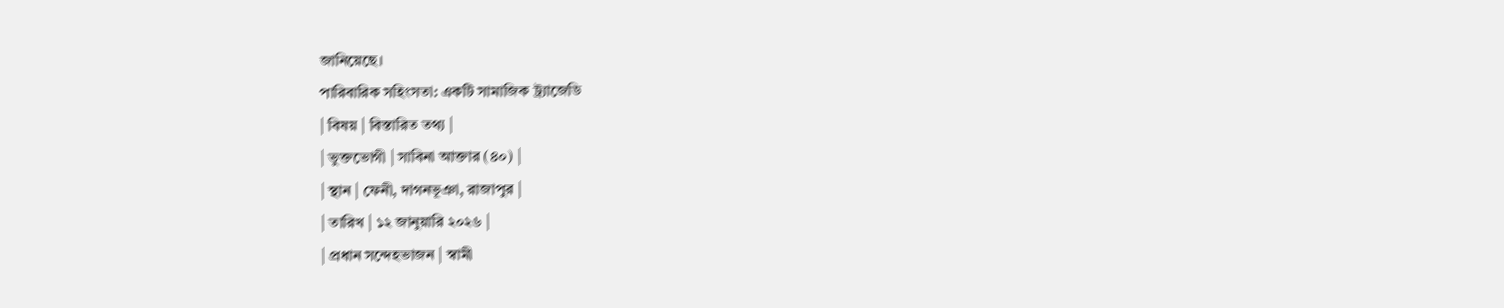জানিয়েছে।
পারিবারিক সহিংসতা: একটি সামাজিক ট্র্যাজেডি
| বিষয় | বিস্তারিত তথ্য |
| ভুক্তভোগী | সাবিনা আক্তার (৪০) |
| স্থান | ফেনী, দাগনভূঞা, রাজাপুর |
| তারিখ | ১২ জানুয়ারি ২০২৬ |
| প্রধান সন্দেহভাজন | স্বামী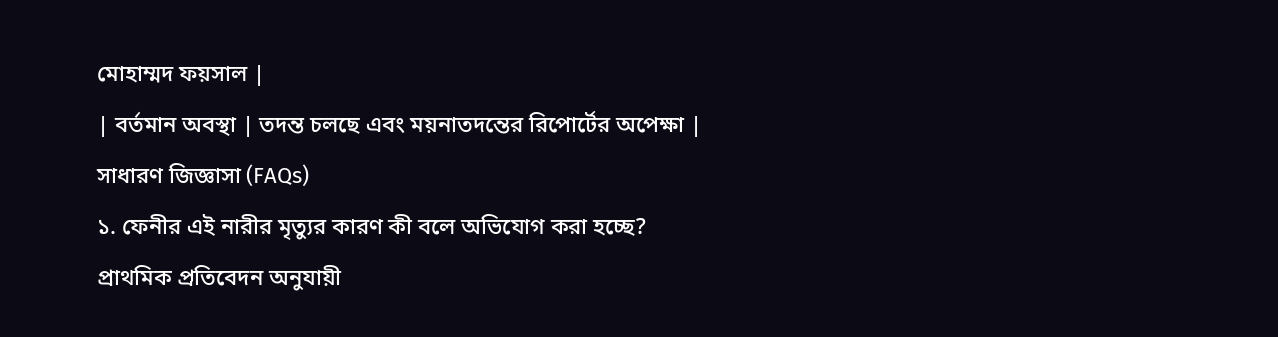মোহাম্মদ ফয়সাল |
| বর্তমান অবস্থা | তদন্ত চলছে এবং ময়নাতদন্তের রিপোর্টের অপেক্ষা |
সাধারণ জিজ্ঞাসা (FAQs)
১. ফেনীর এই নারীর মৃত্যুর কারণ কী বলে অভিযোগ করা হচ্ছে?
প্রাথমিক প্রতিবেদন অনুযায়ী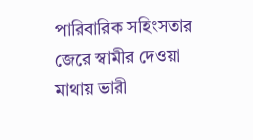পারিবারিক সহিংসতার জেরে স্বামীর দেওয়া মাথায় ভারী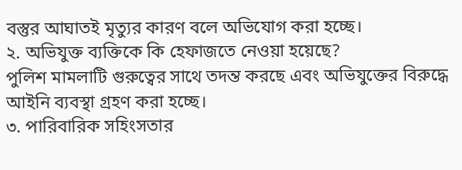বস্তুর আঘাতই মৃত্যুর কারণ বলে অভিযোগ করা হচ্ছে।
২. অভিযুক্ত ব্যক্তিকে কি হেফাজতে নেওয়া হয়েছে?
পুলিশ মামলাটি গুরুত্বের সাথে তদন্ত করছে এবং অভিযুক্তের বিরুদ্ধে আইনি ব্যবস্থা গ্রহণ করা হচ্ছে।
৩. পারিবারিক সহিংসতার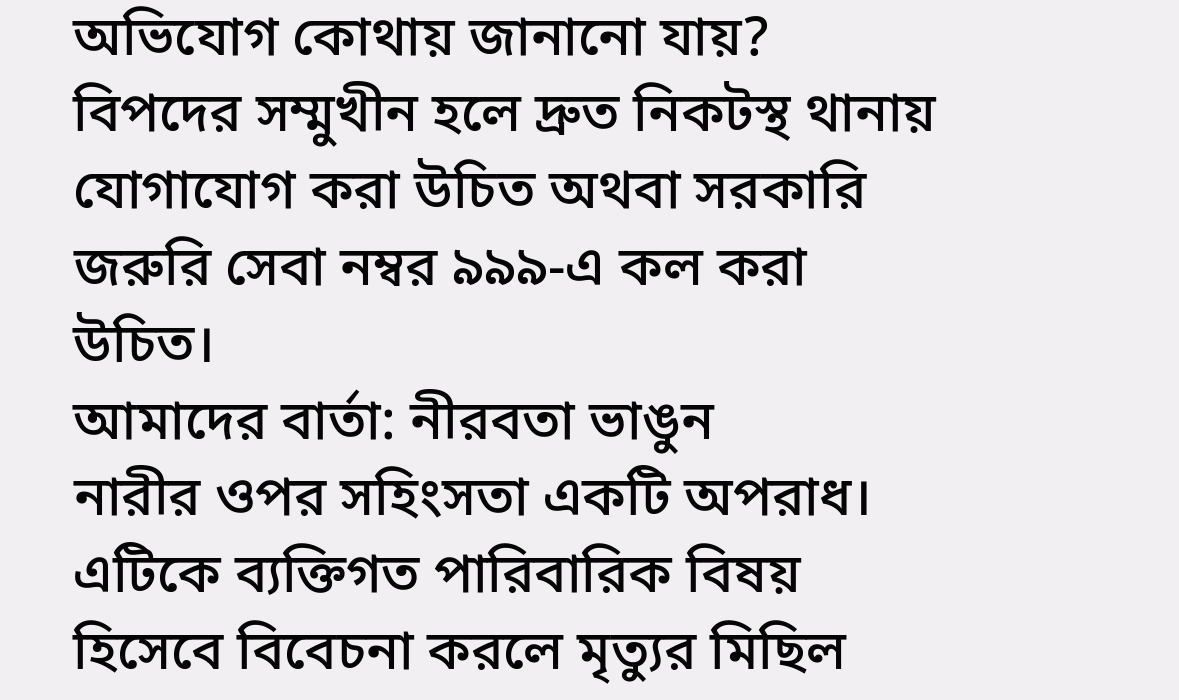অভিযোগ কোথায় জানানো যায়?
বিপদের সম্মুখীন হলে দ্রুত নিকটস্থ থানায় যোগাযোগ করা উচিত অথবা সরকারি জরুরি সেবা নম্বর ৯৯৯-এ কল করা উচিত।
আমাদের বার্তা: নীরবতা ভাঙুন
নারীর ওপর সহিংসতা একটি অপরাধ। এটিকে ব্যক্তিগত পারিবারিক বিষয় হিসেবে বিবেচনা করলে মৃত্যুর মিছিল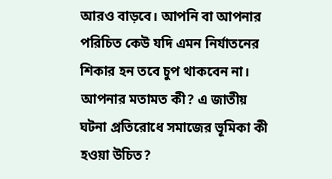আরও বাড়বে। আপনি বা আপনার পরিচিত কেউ যদি এমন নির্যাতনের শিকার হন তবে চুপ থাকবেন না।
আপনার মতামত কী? এ জাতীয় ঘটনা প্রতিরোধে সমাজের ভূমিকা কী হওয়া উচিত?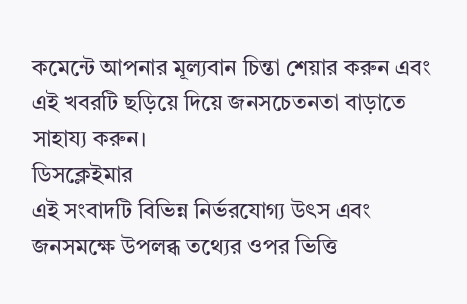কমেন্টে আপনার মূল্যবান চিন্তা শেয়ার করুন এবং এই খবরটি ছড়িয়ে দিয়ে জনসচেতনতা বাড়াতে সাহায্য করুন।
ডিসক্লেইমার
এই সংবাদটি বিভিন্ন নির্ভরযোগ্য উৎস এবং জনসমক্ষে উপলব্ধ তথ্যের ওপর ভিত্তি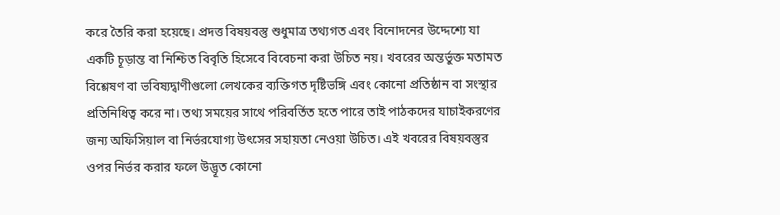করে তৈরি করা হয়েছে। প্রদত্ত বিষয়বস্তু শুধুমাত্র তথ্যগত এবং বিনোদনের উদ্দেশ্যে যা একটি চূড়ান্ত বা নিশ্চিত বিবৃতি হিসেবে বিবেচনা করা উচিত নয়। খবরের অন্তর্ভুক্ত মতামত বিশ্লেষণ বা ভবিষ্যদ্বাণীগুলো লেখকের ব্যক্তিগত দৃষ্টিভঙ্গি এবং কোনো প্রতিষ্ঠান বা সংস্থার প্রতিনিধিত্ব করে না। তথ্য সময়ের সাথে পরিবর্তিত হতে পারে তাই পাঠকদের যাচাইকরণের জন্য অফিসিয়াল বা নির্ভরযোগ্য উৎসের সহায়তা নেওয়া উচিত। এই খবরের বিষয়বস্তুর ওপর নির্ভর করার ফলে উদ্ভূত কোনো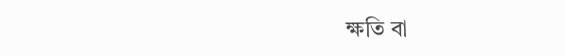ক্ষতি বা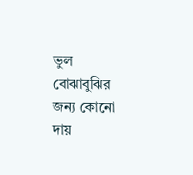ভুল বোঝাবুঝির জন্য কোনো দায়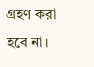গ্রহণ করা হবে না।